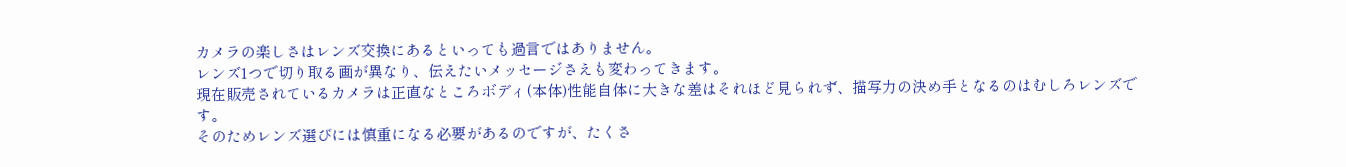カメラの楽しさはレンズ交換にあるといっても過言ではありません。
レンズ1つで切り取る画が異なり、伝えたいメッセージさえも変わってきます。
現在販売されているカメラは正直なところボディ(本体)性能自体に大きな差はそれほど見られず、描写力の決め手となるのはむしろレンズです。
そのためレンズ選びには慎重になる必要があるのですが、たくさ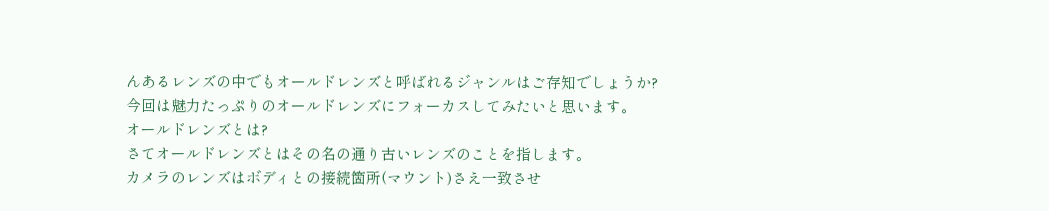んあるレンズの中でもオールドレンズと呼ばれるジャンルはご存知でしょうか?
今回は魅力たっぷりのオールドレンズにフォーカスしてみたいと思います。
オールドレンズとは?
さてオールドレンズとはその名の通り古いレンズのことを指します。
カメラのレンズはボディとの接続箇所(マウント)さえ一致させ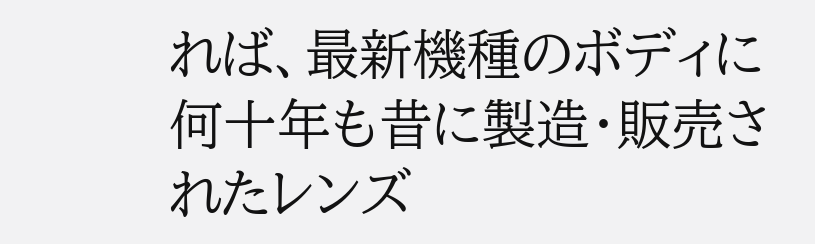れば、最新機種のボディに何十年も昔に製造・販売されたレンズ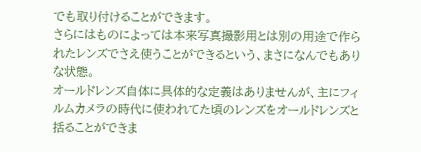でも取り付けることができます。
さらにはものによっては本来写真撮影用とは別の用途で作られたレンズでさえ使うことができるという、まさになんでもありな状態。
オールドレンズ自体に具体的な定義はありませんが、主にフィルムカメラの時代に使われてた頃のレンズをオールドレンズと括ることができま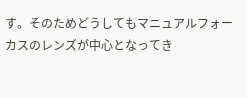す。そのためどうしてもマニュアルフォーカスのレンズが中心となってき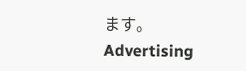ます。
Advertising